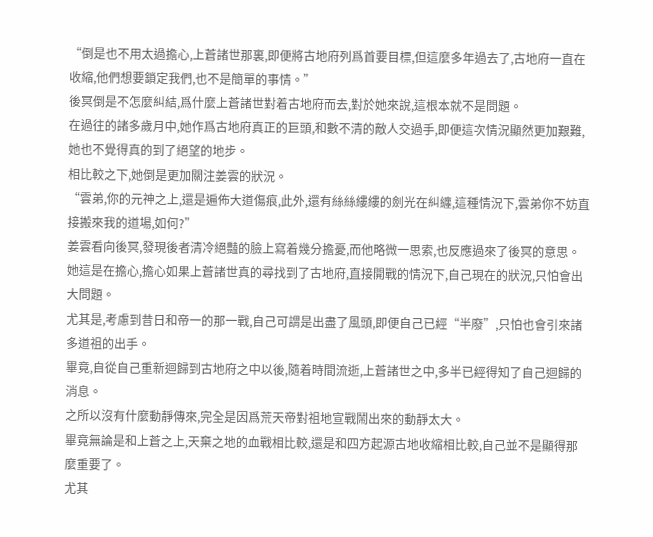“倒是也不用太過擔心,上蒼諸世那裏,即便將古地府列爲首要目標,但這麼多年過去了,古地府一直在收縮,他們想要鎖定我們,也不是簡單的事情。”
後冥倒是不怎麼糾結,爲什麼上蒼諸世對着古地府而去,對於她來說,這根本就不是問題。
在過往的諸多歲月中,她作爲古地府真正的巨頭,和數不清的敵人交過手,即便這次情況顯然更加艱難,她也不覺得真的到了絕望的地步。
相比較之下,她倒是更加關注姜雲的狀況。
“雲弟,你的元神之上,還是遍佈大道傷痕,此外,還有絲絲縷縷的劍光在糾纏,這種情況下,雲弟你不妨直接搬來我的道場,如何?”
姜雲看向後冥,發現後者清冷絕豔的臉上寫着幾分擔憂,而他略微一思索,也反應過來了後冥的意思。
她這是在擔心,擔心如果上蒼諸世真的尋找到了古地府,直接開戰的情況下,自己現在的狀況,只怕會出大問題。
尤其是,考慮到昔日和帝一的那一戰,自己可謂是出盡了風頭,即便自己已經“半廢”,只怕也會引來諸多道祖的出手。
畢竟,自從自己重新迴歸到古地府之中以後,隨着時間流逝,上蒼諸世之中,多半已經得知了自己迴歸的消息。
之所以沒有什麼動靜傳來,完全是因爲荒天帝對祖地宣戰鬧出來的動靜太大。
畢竟無論是和上蒼之上,天棄之地的血戰相比較,還是和四方起源古地收縮相比較,自己並不是顯得那麼重要了。
尤其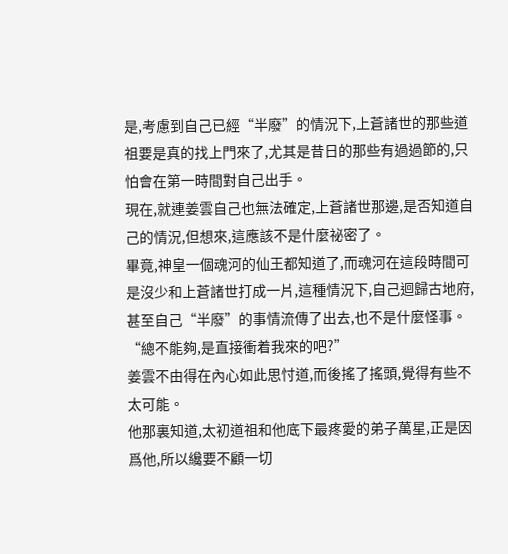是,考慮到自己已經“半廢”的情況下,上蒼諸世的那些道祖要是真的找上門來了,尤其是昔日的那些有過過節的,只怕會在第一時間對自己出手。
現在,就連姜雲自己也無法確定,上蒼諸世那邊,是否知道自己的情況,但想來,這應該不是什麼祕密了。
畢竟,神皇一個魂河的仙王都知道了,而魂河在這段時間可是沒少和上蒼諸世打成一片,這種情況下,自己迴歸古地府,甚至自己“半廢”的事情流傳了出去,也不是什麼怪事。
“總不能夠,是直接衝着我來的吧?”
姜雲不由得在內心如此思忖道,而後搖了搖頭,覺得有些不太可能。
他那裏知道,太初道祖和他底下最疼愛的弟子萬星,正是因爲他,所以纔要不顧一切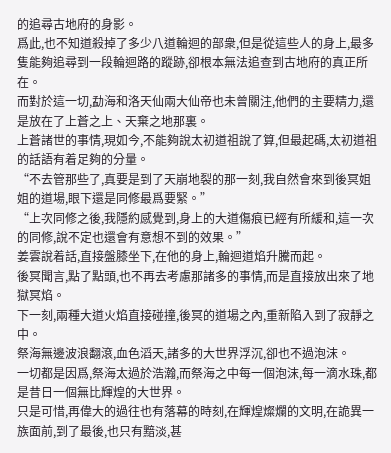的追尋古地府的身影。
爲此,也不知道殺掉了多少八道輪迴的部衆,但是從這些人的身上,最多隻能夠追尋到一段輪迴路的蹤跡,卻根本無法追查到古地府的真正所在。
而對於這一切,勐海和洛天仙兩大仙帝也未曾關注,他們的主要精力,還是放在了上蒼之上、天棄之地那裏。
上蒼諸世的事情,現如今,不能夠說太初道祖說了算,但最起碼,太初道祖的話語有着足夠的分量。
“不去管那些了,真要是到了天崩地裂的那一刻,我自然會來到後冥姐姐的道場,眼下還是同修最爲要緊。”
“上次同修之後,我隱約感覺到,身上的大道傷痕已經有所緩和,這一次的同修,說不定也還會有意想不到的效果。”
姜雲說着話,直接盤膝坐下,在他的身上,輪迴道焰升騰而起。
後冥聞言,點了點頭,也不再去考慮那諸多的事情,而是直接放出來了地獄冥焰。
下一刻,兩種大道火焰直接碰撞,後冥的道場之內,重新陷入到了寂靜之中。
祭海無邊波浪翻滾,血色滔天,諸多的大世界浮沉,卻也不過泡沫。
一切都是因爲,祭海太過於浩瀚,而祭海之中每一個泡沫,每一滴水珠,都是昔日一個無比輝煌的大世界。
只是可惜,再偉大的過往也有落幕的時刻,在輝煌燦爛的文明,在詭異一族面前,到了最後,也只有黯淡,甚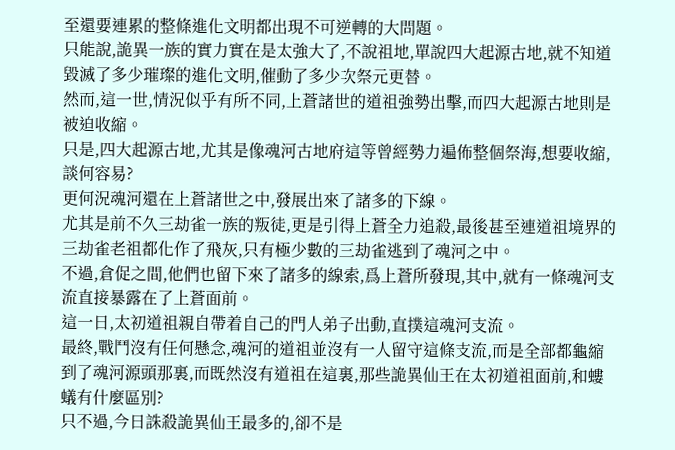至還要連累的整條進化文明都出現不可逆轉的大問題。
只能說,詭異一族的實力實在是太強大了,不說祖地,單說四大起源古地,就不知道毀滅了多少璀璨的進化文明,催動了多少次祭元更替。
然而,這一世,情況似乎有所不同,上蒼諸世的道祖強勢出擊,而四大起源古地則是被迫收縮。
只是,四大起源古地,尤其是像魂河古地府這等曾經勢力遍佈整個祭海,想要收縮,談何容易?
更何況魂河還在上蒼諸世之中,發展出來了諸多的下線。
尤其是前不久三劫雀一族的叛徒,更是引得上蒼全力追殺,最後甚至連道祖境界的三劫雀老祖都化作了飛灰,只有極少數的三劫雀逃到了魂河之中。
不過,倉促之間,他們也留下來了諸多的線索,爲上蒼所發現,其中,就有一條魂河支流直接暴露在了上蒼面前。
這一日,太初道祖親自帶着自己的門人弟子出動,直撲這魂河支流。
最終,戰鬥沒有任何懸念,魂河的道祖並沒有一人留守這條支流,而是全部都龜縮到了魂河源頭那裏,而既然沒有道祖在這裏,那些詭異仙王在太初道祖面前,和螻蟻有什麼區別?
只不過,今日誅殺詭異仙王最多的,卻不是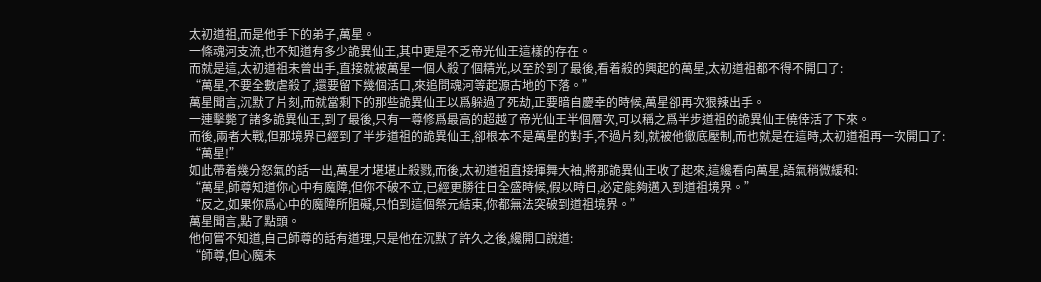太初道祖,而是他手下的弟子,萬星。
一條魂河支流,也不知道有多少詭異仙王,其中更是不乏帝光仙王這樣的存在。
而就是這,太初道祖未曾出手,直接就被萬星一個人殺了個精光,以至於到了最後,看着殺的興起的萬星,太初道祖都不得不開口了:
“萬星,不要全數虐殺了,還要留下幾個活口,來追問魂河等起源古地的下落。”
萬星聞言,沉默了片刻,而就當剩下的那些詭異仙王以爲躲過了死劫,正要暗自慶幸的時候,萬星卻再次狠辣出手。
一連擊斃了諸多詭異仙王,到了最後,只有一尊修爲最高的超越了帝光仙王半個層次,可以稱之爲半步道祖的詭異仙王僥倖活了下來。
而後,兩者大戰,但那境界已經到了半步道祖的詭異仙王,卻根本不是萬星的對手,不過片刻,就被他徹底壓制,而也就是在這時,太初道祖再一次開口了:
“萬星!”
如此帶着幾分怒氣的話一出,萬星才堪堪止殺戮,而後,太初道祖直接揮舞大袖,將那詭異仙王收了起來,這纔看向萬星,語氣稍微緩和:
“萬星,師尊知道你心中有魔障,但你不破不立,已經更勝往日全盛時候,假以時日,必定能夠邁入到道祖境界。”
“反之,如果你爲心中的魔障所阻礙,只怕到這個祭元結束,你都無法突破到道祖境界。”
萬星聞言,點了點頭。
他何嘗不知道,自己師尊的話有道理,只是他在沉默了許久之後,纔開口說道:
“師尊,但心魔未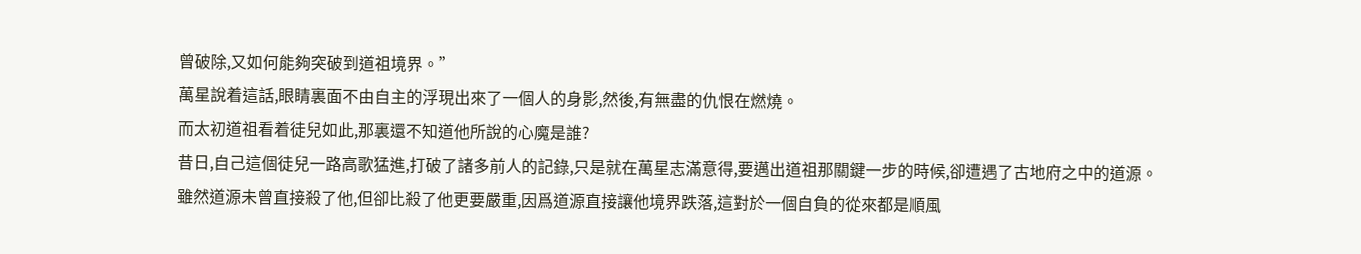曾破除,又如何能夠突破到道祖境界。”
萬星說着這話,眼睛裏面不由自主的浮現出來了一個人的身影,然後,有無盡的仇恨在燃燒。
而太初道祖看着徒兒如此,那裏還不知道他所說的心魔是誰?
昔日,自己這個徒兒一路高歌猛進,打破了諸多前人的記錄,只是就在萬星志滿意得,要邁出道祖那關鍵一步的時候,卻遭遇了古地府之中的道源。
雖然道源未曾直接殺了他,但卻比殺了他更要嚴重,因爲道源直接讓他境界跌落,這對於一個自負的從來都是順風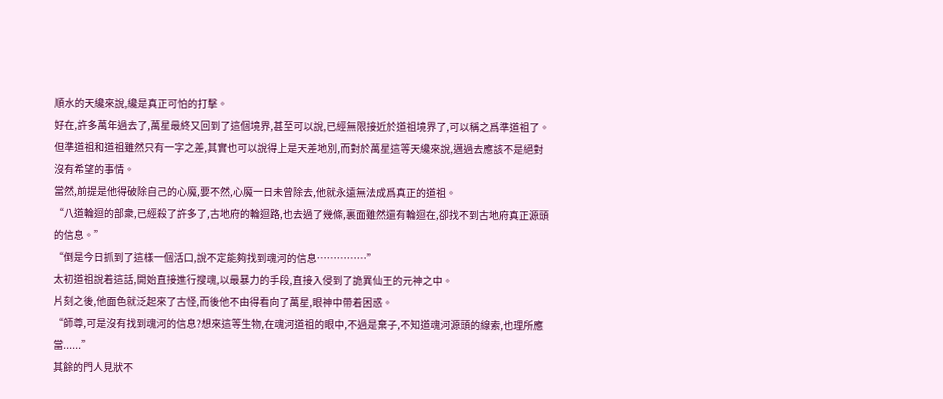順水的天纔來說,纔是真正可怕的打擊。
好在,許多萬年過去了,萬星最終又回到了這個境界,甚至可以說,已經無限接近於道祖境界了,可以稱之爲準道祖了。
但準道祖和道祖雖然只有一字之差,其實也可以說得上是天差地別,而對於萬星這等天纔來說,邁過去應該不是絕對沒有希望的事情。
當然,前提是他得破除自己的心魔,要不然,心魔一日未曾除去,他就永遠無法成爲真正的道祖。
“八道輪迴的部衆,已經殺了許多了,古地府的輪迴路,也去過了幾條,裏面雖然還有輪迴在,卻找不到古地府真正源頭的信息。”
“倒是今日抓到了這樣一個活口,說不定能夠找到魂河的信息……………”
太初道祖說着這話,開始直接進行搜魂,以最暴力的手段,直接入侵到了詭異仙王的元神之中。
片刻之後,他面色就泛起來了古怪,而後他不由得看向了萬星,眼神中帶着困惑。
“師尊,可是沒有找到魂河的信息?想來這等生物,在魂河道祖的眼中,不過是棄子,不知道魂河源頭的線索,也理所應當......”
其餘的門人見狀不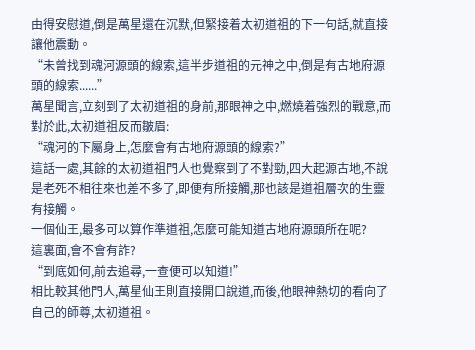由得安慰道,倒是萬星還在沉默,但緊接着太初道祖的下一句話,就直接讓他震動。
“未曾找到魂河源頭的線索,這半步道祖的元神之中,倒是有古地府源頭的線索......”
萬星聞言,立刻到了太初道祖的身前,那眼神之中,燃燒着強烈的戰意,而對於此,太初道祖反而皺眉:
“魂河的下屬身上,怎麼會有古地府源頭的線索?”
這話一處,其餘的太初道祖門人也覺察到了不對勁,四大起源古地,不說是老死不相往來也差不多了,即便有所接觸,那也該是道祖層次的生靈有接觸。
一個仙王,最多可以算作準道祖,怎麼可能知道古地府源頭所在呢?
這裏面,會不會有詐?
“到底如何,前去追尋,一查便可以知道!”
相比較其他門人,萬星仙王則直接開口說道,而後,他眼神熱切的看向了自己的師尊,太初道祖。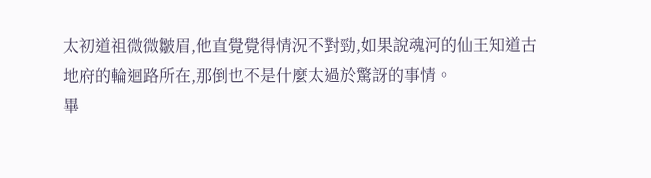太初道祖微微皺眉,他直覺覺得情況不對勁,如果說魂河的仙王知道古地府的輪迴路所在,那倒也不是什麼太過於驚訝的事情。
畢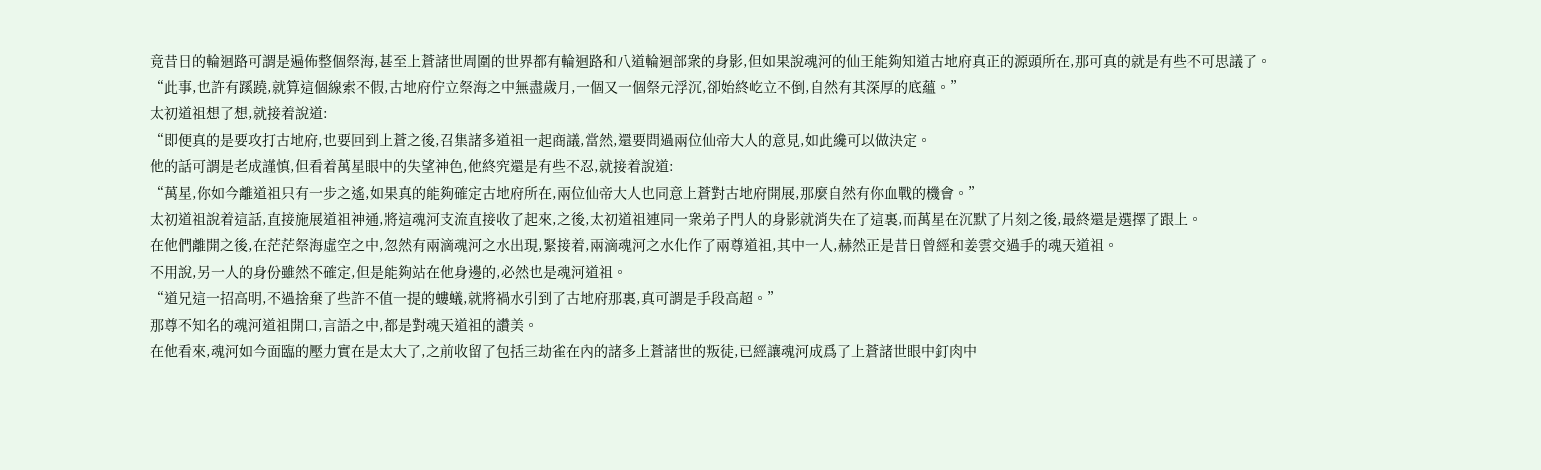竟昔日的輪迴路可謂是遍佈整個祭海,甚至上蒼諸世周圍的世界都有輪迴路和八道輪迴部衆的身影,但如果說魂河的仙王能夠知道古地府真正的源頭所在,那可真的就是有些不可思議了。
“此事,也許有蹊蹺,就算這個線索不假,古地府佇立祭海之中無盡歲月,一個又一個祭元浮沉,卻始終屹立不倒,自然有其深厚的底蘊。”
太初道祖想了想,就接着說道:
“即便真的是要攻打古地府,也要回到上蒼之後,召集諸多道祖一起商議,當然,還要問過兩位仙帝大人的意見,如此纔可以做決定。
他的話可謂是老成謹慎,但看着萬星眼中的失望神色,他終究還是有些不忍,就接着說道:
“萬星,你如今離道祖只有一步之遙,如果真的能夠確定古地府所在,兩位仙帝大人也同意上蒼對古地府開展,那麼自然有你血戰的機會。”
太初道祖說着這話,直接施展道祖神通,將這魂河支流直接收了起來,之後,太初道祖連同一衆弟子門人的身影就消失在了這裏,而萬星在沉默了片刻之後,最終還是選擇了跟上。
在他們離開之後,在茫茫祭海虛空之中,忽然有兩滴魂河之水出現,緊接着,兩滴魂河之水化作了兩尊道祖,其中一人,赫然正是昔日曾經和姜雲交過手的魂天道祖。
不用說,另一人的身份雖然不確定,但是能夠站在他身邊的,必然也是魂河道祖。
“道兄這一招高明,不過捨棄了些許不值一提的螻蟻,就將禍水引到了古地府那裏,真可謂是手段高超。”
那尊不知名的魂河道祖開口,言語之中,都是對魂天道祖的讚美。
在他看來,魂河如今面臨的壓力實在是太大了,之前收留了包括三劫雀在內的諸多上蒼諸世的叛徒,已經讓魂河成爲了上蒼諸世眼中釘肉中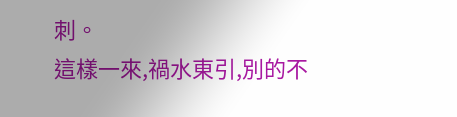刺。
這樣一來,禍水東引,別的不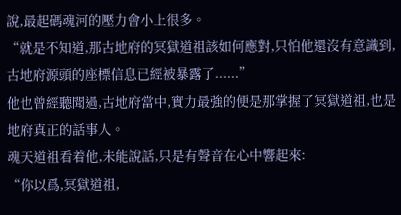說,最起碼魂河的壓力會小上很多。
“就是不知道,那古地府的冥獄道祖該如何應對,只怕他還沒有意識到,古地府源頭的座標信息已經被暴露了......”
他也曾經聽聞過,古地府當中,實力最強的便是那掌握了冥獄道祖,也是地府真正的話事人。
魂天道祖看着他,未能說話,只是有聲音在心中響起來:
“你以爲,冥獄道祖,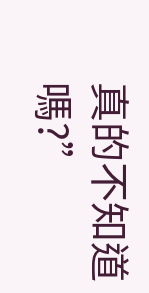真的不知道嗎?”